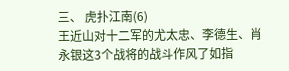三、 虎扑江南(6)
王近山对十二军的尤太忠、李德生、肖永银这3个战将的战斗作风了如指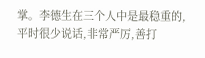掌。李德生在三个人中是最稳重的,平时很少说话,非常严厉,善打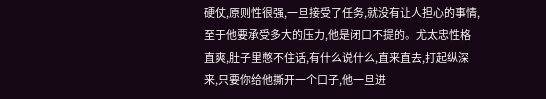硬仗,原则性很强,一旦接受了任务,就没有让人担心的事情,至于他要承受多大的压力,他是闭口不提的。尤太忠性格直爽,肚子里憋不住话,有什么说什么,直来直去,打起纵深来,只要你给他撕开一个口子,他一旦进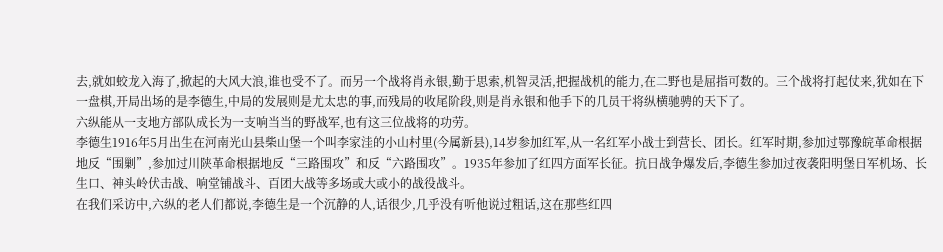去,就如蛟龙入海了,掀起的大风大浪,谁也受不了。而另一个战将肖永银,勤于思索,机智灵活,把握战机的能力,在二野也是屈指可数的。三个战将打起仗来,犹如在下一盘棋,开局出场的是李德生,中局的发展则是尤太忠的事,而残局的收尾阶段,则是肖永银和他手下的几员干将纵横驰骋的天下了。
六纵能从一支地方部队成长为一支响当当的野战军,也有这三位战将的功劳。
李德生1916年5月出生在河南光山县柴山堡一个叫李家洼的小山村里(今属新县),14岁参加红军,从一名红军小战士到营长、团长。红军时期,参加过鄂豫皖革命根据地反“围剿”,参加过川陕革命根据地反“三路围攻”和反“六路围攻”。1935年参加了红四方面军长征。抗日战争爆发后,李德生参加过夜袭阳明堡日军机场、长生口、神头岭伏击战、响堂铺战斗、百团大战等多场或大或小的战役战斗。
在我们采访中,六纵的老人们都说,李德生是一个沉静的人,话很少,几乎没有听他说过粗话,这在那些红四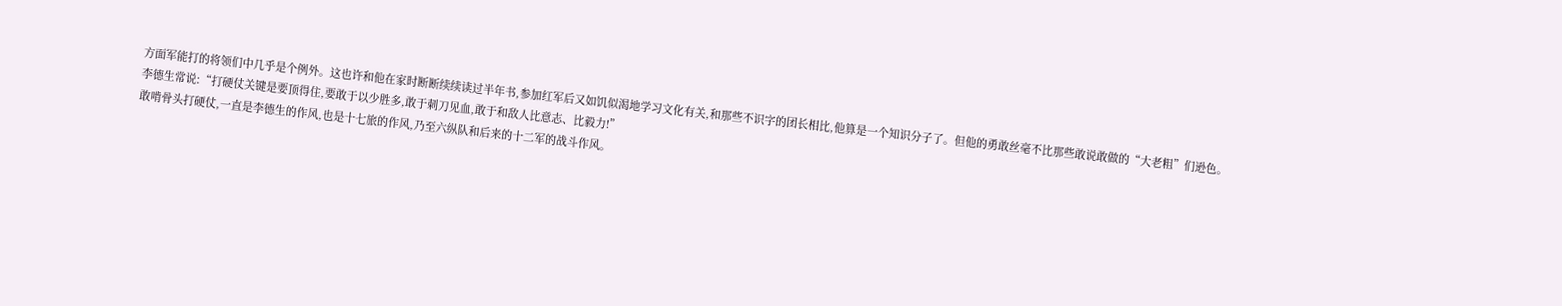方面军能打的将领们中几乎是个例外。这也许和他在家时断断续续读过半年书,参加红军后又如饥似渴地学习文化有关,和那些不识字的团长相比,他算是一个知识分子了。但他的勇敢丝毫不比那些敢说敢做的“大老粗”们逊色。
李德生常说:“打硬仗关键是要顶得住,要敢于以少胜多,敢于刺刀见血,敢于和敌人比意志、比毅力!”
敢啃骨头打硬仗,一直是李德生的作风,也是十七旅的作风,乃至六纵队和后来的十二军的战斗作风。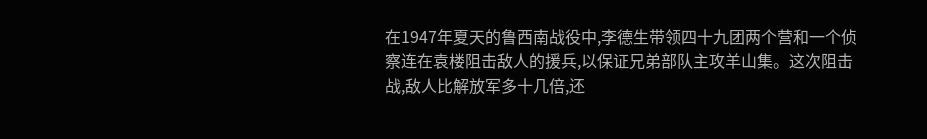在1947年夏天的鲁西南战役中,李德生带领四十九团两个营和一个侦察连在袁楼阻击敌人的援兵,以保证兄弟部队主攻羊山集。这次阻击战,敌人比解放军多十几倍,还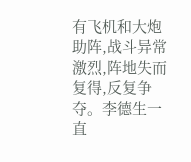有飞机和大炮助阵,战斗异常激烈,阵地失而复得,反复争夺。李德生一直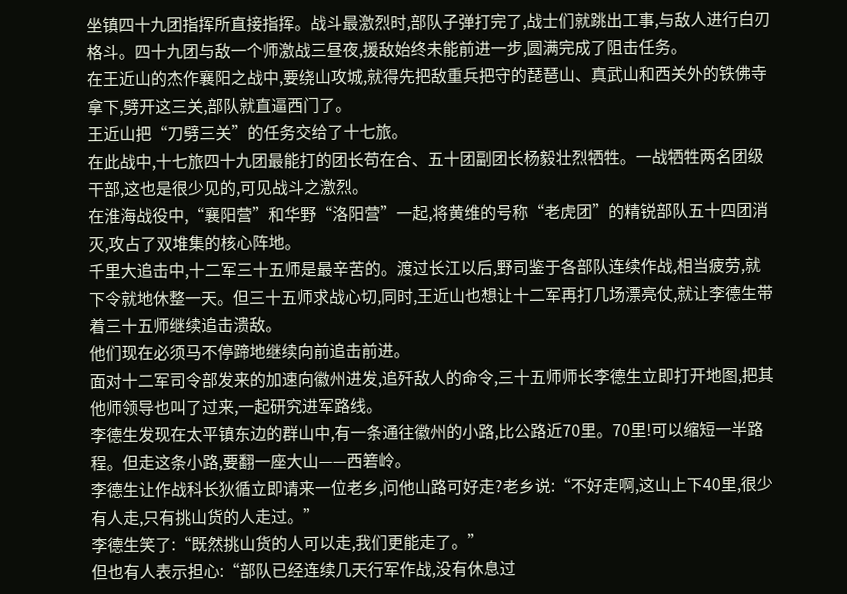坐镇四十九团指挥所直接指挥。战斗最激烈时,部队子弹打完了,战士们就跳出工事,与敌人进行白刃格斗。四十九团与敌一个师激战三昼夜,援敌始终未能前进一步,圆满完成了阻击任务。
在王近山的杰作襄阳之战中,要绕山攻城,就得先把敌重兵把守的琵琶山、真武山和西关外的铁佛寺拿下,劈开这三关,部队就直逼西门了。
王近山把“刀劈三关”的任务交给了十七旅。
在此战中,十七旅四十九团最能打的团长苟在合、五十团副团长杨毅壮烈牺牲。一战牺牲两名团级干部,这也是很少见的,可见战斗之激烈。
在淮海战役中,“襄阳营”和华野“洛阳营”一起,将黄维的号称“老虎团”的精锐部队五十四团消灭,攻占了双堆集的核心阵地。
千里大追击中,十二军三十五师是最辛苦的。渡过长江以后,野司鉴于各部队连续作战,相当疲劳,就下令就地休整一天。但三十五师求战心切,同时,王近山也想让十二军再打几场漂亮仗,就让李德生带着三十五师继续追击溃敌。
他们现在必须马不停蹄地继续向前追击前进。
面对十二军司令部发来的加速向徽州进发,追歼敌人的命令,三十五师师长李德生立即打开地图,把其他师领导也叫了过来,一起研究进军路线。
李德生发现在太平镇东边的群山中,有一条通往徽州的小路,比公路近70里。70里!可以缩短一半路程。但走这条小路,要翻一座大山——西箬岭。
李德生让作战科长狄循立即请来一位老乡,问他山路可好走?老乡说:“不好走啊,这山上下40里,很少有人走,只有挑山货的人走过。”
李德生笑了:“既然挑山货的人可以走,我们更能走了。”
但也有人表示担心:“部队已经连续几天行军作战,没有休息过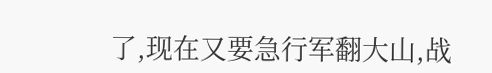了,现在又要急行军翻大山,战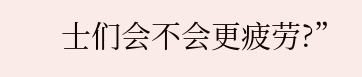士们会不会更疲劳?”